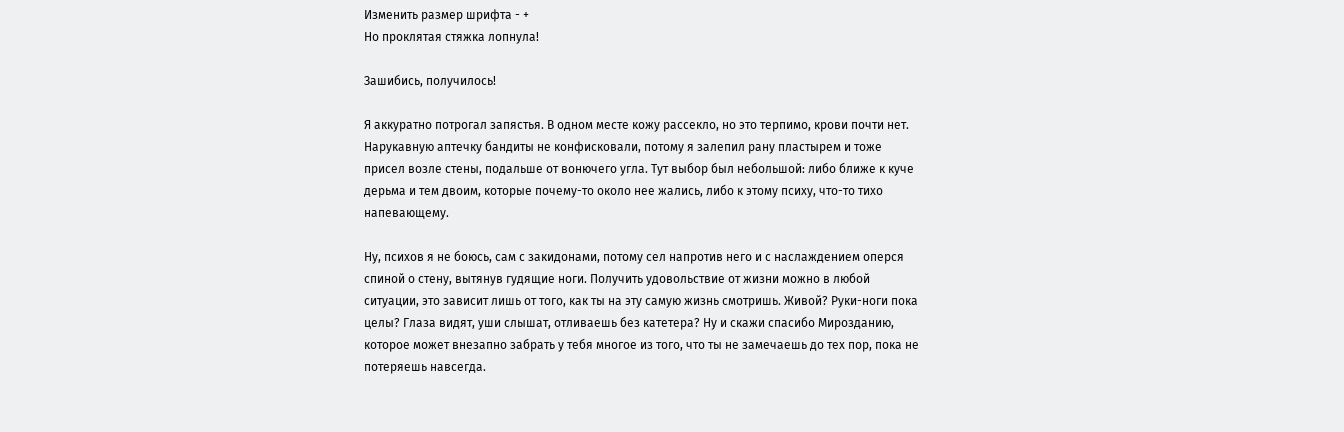Изменить размер шрифта - +
Но проклятая стяжка лопнула!

Зашибись, получилось!

Я аккуратно потрогал запястья. В одном месте кожу рассекло, но это терпимо, крови почти нет. Нарукавную аптечку бандиты не конфисковали, потому я залепил рану пластырем и тоже присел возле стены, подальше от вонючего угла. Тут выбор был небольшой: либо ближе к куче дерьма и тем двоим, которые почему-то около нее жались, либо к этому психу, что-то тихо напевающему.

Ну, психов я не боюсь, сам с закидонами, потому сел напротив него и с наслаждением оперся спиной о стену, вытянув гудящие ноги. Получить удовольствие от жизни можно в любой ситуации, это зависит лишь от того, как ты на эту самую жизнь смотришь. Живой? Руки-ноги пока целы? Глаза видят, уши слышат, отливаешь без катетера? Ну и скажи спасибо Мирозданию, которое может внезапно забрать у тебя многое из того, что ты не замечаешь до тех пор, пока не потеряешь навсегда.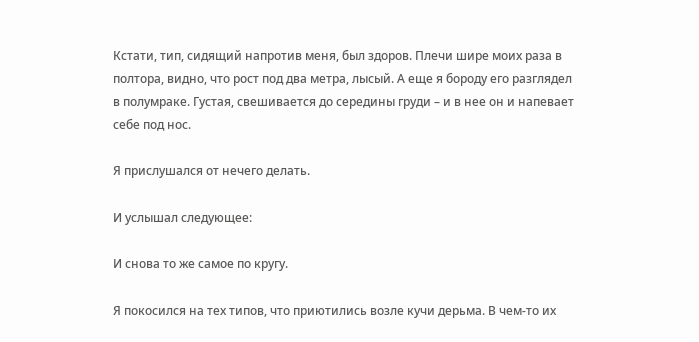Кстати, тип, сидящий напротив меня, был здоров. Плечи шире моих раза в полтора, видно, что рост под два метра, лысый. А еще я бороду его разглядел в полумраке. Густая, свешивается до середины груди – и в нее он и напевает себе под нос.

Я прислушался от нечего делать.

И услышал следующее:

И снова то же самое по кругу.

Я покосился на тех типов, что приютились возле кучи дерьма. В чем-то их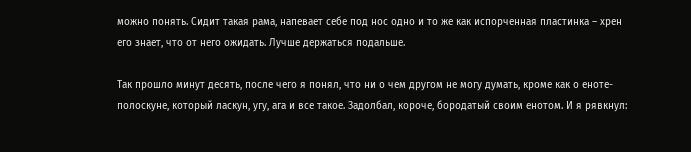можно понять. Сидит такая рама, напевает себе под нос одно и то же как испорченная пластинка – хрен его знает, что от него ожидать. Лучше держаться подальше.

Так прошло минут десять, после чего я понял, что ни о чем другом не могу думать, кроме как о еноте-полоскуне, который ласкун, угу, ага и все такое. Задолбал, короче, бородатый своим енотом. И я рявкнул: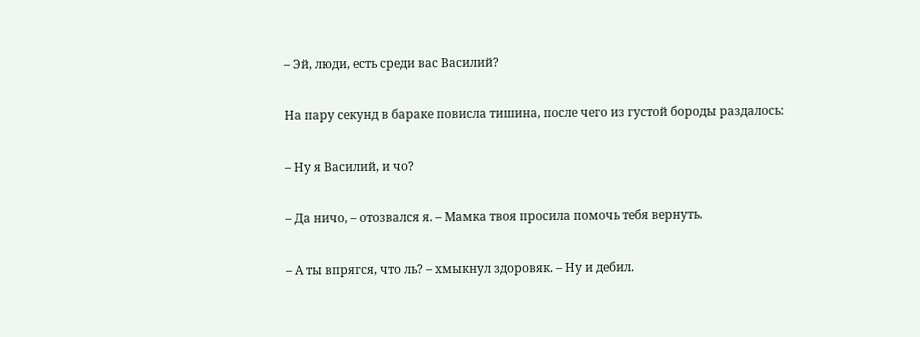– Эй, люди, есть среди вас Василий?

На пару секунд в бараке повисла тишина, после чего из густой бороды раздалось:

– Ну я Василий, и чо?

– Да ничо, – отозвался я. – Мамка твоя просила помочь тебя вернуть.

– А ты впрягся, что ль? – хмыкнул здоровяк. – Ну и дебил.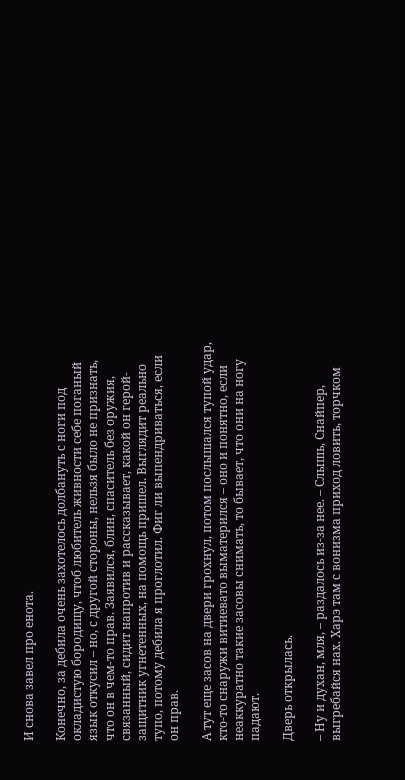И снова завел про енота.

Конечно, за дебила очень захотелось долбануть с ноги под окладистую бородищу, чтоб любитель живности себе поганый язык откусил – но, с другой стороны, нельзя было не признать, что он в чем-то прав. Заявился, блин, спаситель без оружия, связанный, сидит напротив и рассказывает, какой он герой-защитник угнетенных, на помощь пришел. Выглядит реально тупо, потому дебила я проглотил. Фиг ли выпендриваться, если он прав.

А тут еще засов на двери грохнул, потом послышался тупой удар, кто-то снаружи витиевато выматерился – оно и понятно, если неаккуратно такие засовы снимать, то бывает, что они на ногу падают.

Дверь открылась.

– Ну и духан, мля, – раздалось из-за нее. – Слышь, Снайпер, выгребайся нах. Харэ там с вонизма приход ловить, торчком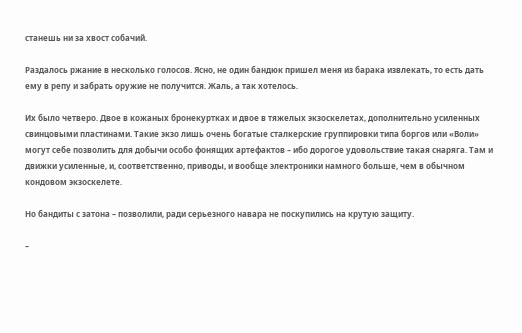станешь ни за хвост собачий.

Раздалось ржание в несколько голосов. Ясно, не один бандюк пришел меня из барака извлекать, то есть дать ему в репу и забрать оружие не получится. Жаль, а так хотелось.

Их было четверо. Двое в кожаных бронекуртках и двое в тяжелых экзоскелетах, дополнительно усиленных свинцовыми пластинами. Такие экзо лишь очень богатые сталкерские группировки типа боргов или «Воли» могут себе позволить для добычи особо фонящих артефактов – ибо дорогое удовольствие такая снаряга. Там и движки усиленные, и, соответственно, приводы, и вообще электроники намного больше, чем в обычном кондовом экзоскелете.

Но бандиты с затона – позволили, ради серьезного навара не поскупились на крутую защиту.

–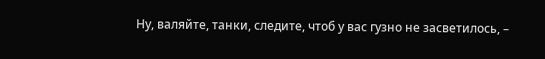Ну, валяйте, танки, следите, чтоб у вас гузно не засветилось, –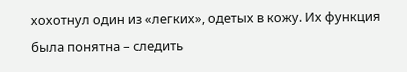хохотнул один из «легких», одетых в кожу. Их функция была понятна – следить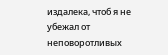издалека, чтоб я не убежал от неповоротливых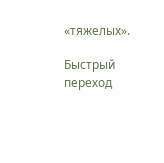«тяжелых».

Быстрый переход